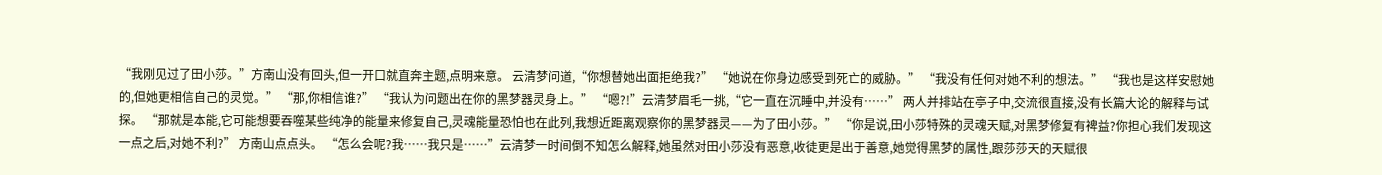“我刚见过了田小莎。”方南山没有回头,但一开口就直奔主题,点明来意。 云清梦问道,“你想替她出面拒绝我?” “她说在你身边感受到死亡的威胁。” “我没有任何对她不利的想法。” “我也是这样安慰她的,但她更相信自己的灵觉。” “那,你相信谁?” “我认为问题出在你的黑梦器灵身上。” “嗯?!”云清梦眉毛一挑,“它一直在沉睡中,并没有……” 两人并排站在亭子中,交流很直接,没有长篇大论的解释与试探。 “那就是本能,它可能想要吞噬某些纯净的能量来修复自己,灵魂能量恐怕也在此列,我想近距离观察你的黑梦器灵——为了田小莎。” “你是说,田小莎特殊的灵魂天赋,对黑梦修复有裨益?你担心我们发现这一点之后,对她不利?” 方南山点点头。 “怎么会呢?我……我只是……”云清梦一时间倒不知怎么解释,她虽然对田小莎没有恶意,收徒更是出于善意,她觉得黑梦的属性,跟莎莎天的天赋很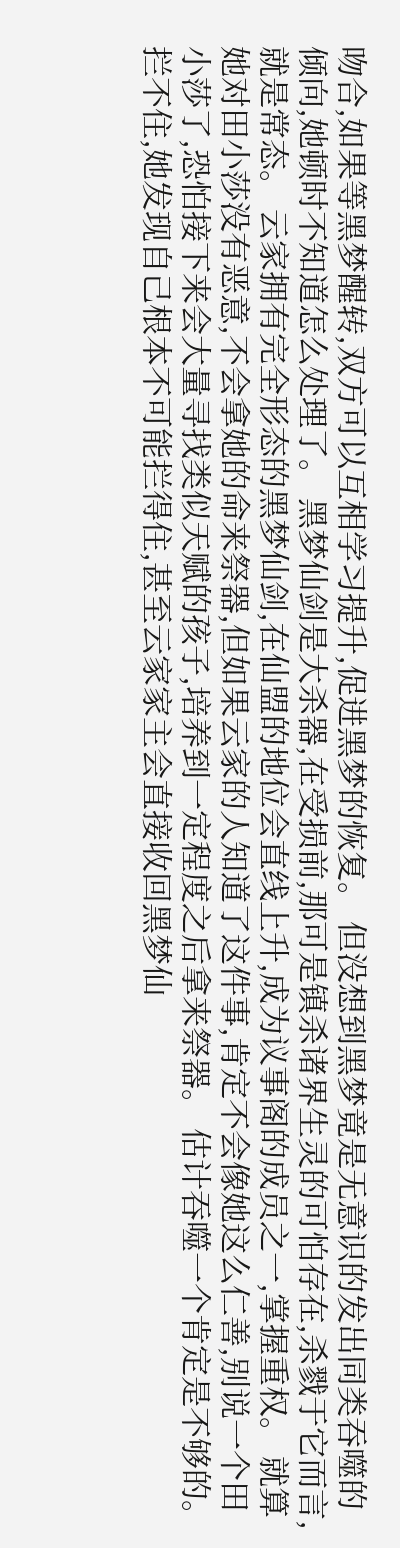吻合,如果等黑梦醒转,双方可以互相学习提升,促进黑梦的恢复。 但没想到黑梦竟是无意识的发出同类吞噬的倾向,她顿时不知道怎么处理了。 黑梦仙剑是大杀器,在受损前,那可是镇杀诸界生灵的可怕存在,杀戮于它而言,就是常态。 云家拥有完全形态的黑梦仙剑,在仙盟的地位会直线上升,成为议事阁的成员之一,掌握重权。 就算她对田小莎没有恶意,不会拿她的命来祭器,但如果云家的人知道了这件事,肯定不会像她这么仁善,别说一个田小莎了,恐怕接下来会大量寻找类似天赋的孩子,培养到一定程度之后拿来祭器。 估计吞噬一个肯定是不够的。 拦不住,她发现自己根本不可能拦得住,甚至云家家主会直接收回黑梦仙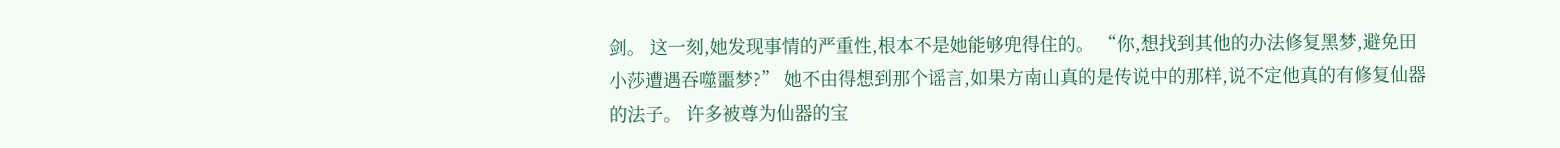剑。 这一刻,她发现事情的严重性,根本不是她能够兜得住的。 “你,想找到其他的办法修复黑梦,避免田小莎遭遇吞噬噩梦?” 她不由得想到那个谣言,如果方南山真的是传说中的那样,说不定他真的有修复仙器的法子。 许多被尊为仙器的宝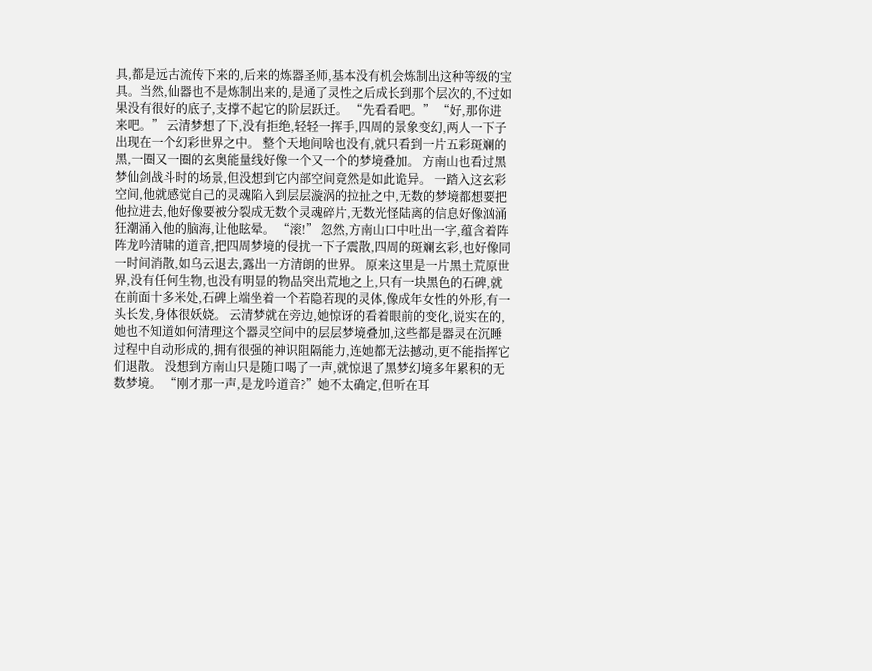具,都是远古流传下来的,后来的炼器圣师,基本没有机会炼制出这种等级的宝具。当然,仙器也不是炼制出来的,是通了灵性之后成长到那个层次的,不过如果没有很好的底子,支撑不起它的阶层跃迁。 “先看看吧。” “好,那你进来吧。” 云清梦想了下,没有拒绝,轻轻一挥手,四周的景象变幻,两人一下子出现在一个幻彩世界之中。 整个天地间啥也没有,就只看到一片五彩斑斓的黑,一圈又一圈的玄奥能量线好像一个又一个的梦境叠加。 方南山也看过黑梦仙剑战斗时的场景,但没想到它内部空间竟然是如此诡异。 一踏入这玄彩空间,他就感觉自己的灵魂陷入到层层漩涡的拉扯之中,无数的梦境都想要把他拉进去,他好像要被分裂成无数个灵魂碎片,无数光怪陆离的信息好像汹涌狂潮涌入他的脑海,让他眩晕。 “滚!” 忽然,方南山口中吐出一字,蕴含着阵阵龙吟清啸的道音,把四周梦境的侵扰一下子震散,四周的斑斓玄彩,也好像同一时间消散,如乌云退去,露出一方清朗的世界。 原来这里是一片黑土荒原世界,没有任何生物,也没有明显的物品突出荒地之上,只有一块黑色的石碑,就在前面十多米处,石碑上端坐着一个若隐若现的灵体,像成年女性的外形,有一头长发,身体很妖娆。 云清梦就在旁边,她惊讶的看着眼前的变化,说实在的,她也不知道如何清理这个器灵空间中的层层梦境叠加,这些都是器灵在沉睡过程中自动形成的,拥有很强的神识阻隔能力,连她都无法撼动,更不能指挥它们退散。 没想到方南山只是随口喝了一声,就惊退了黑梦幻境多年累积的无数梦境。 “刚才那一声,是龙吟道音?”她不太确定,但听在耳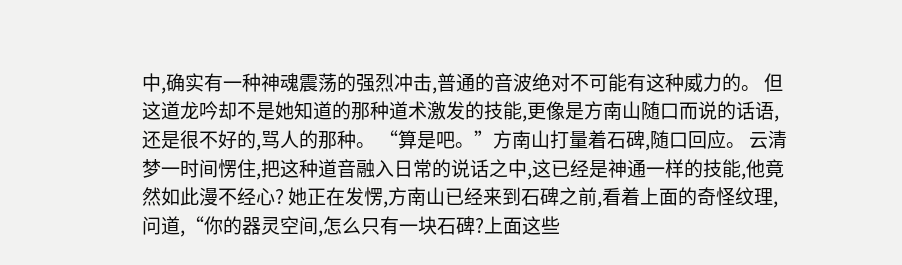中,确实有一种神魂震荡的强烈冲击,普通的音波绝对不可能有这种威力的。 但这道龙吟却不是她知道的那种道术激发的技能,更像是方南山随口而说的话语,还是很不好的,骂人的那种。 “算是吧。”方南山打量着石碑,随口回应。 云清梦一时间愣住,把这种道音融入日常的说话之中,这已经是神通一样的技能,他竟然如此漫不经心? 她正在发愣,方南山已经来到石碑之前,看着上面的奇怪纹理,问道,“你的器灵空间,怎么只有一块石碑?上面这些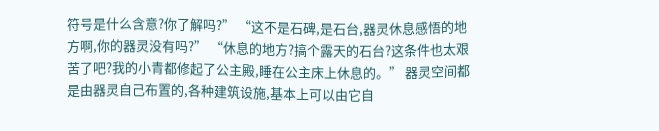符号是什么含意?你了解吗?” “这不是石碑,是石台,器灵休息感悟的地方啊,你的器灵没有吗?” “休息的地方?搞个露天的石台?这条件也太艰苦了吧?我的小青都修起了公主殿,睡在公主床上休息的。” 器灵空间都是由器灵自己布置的,各种建筑设施,基本上可以由它自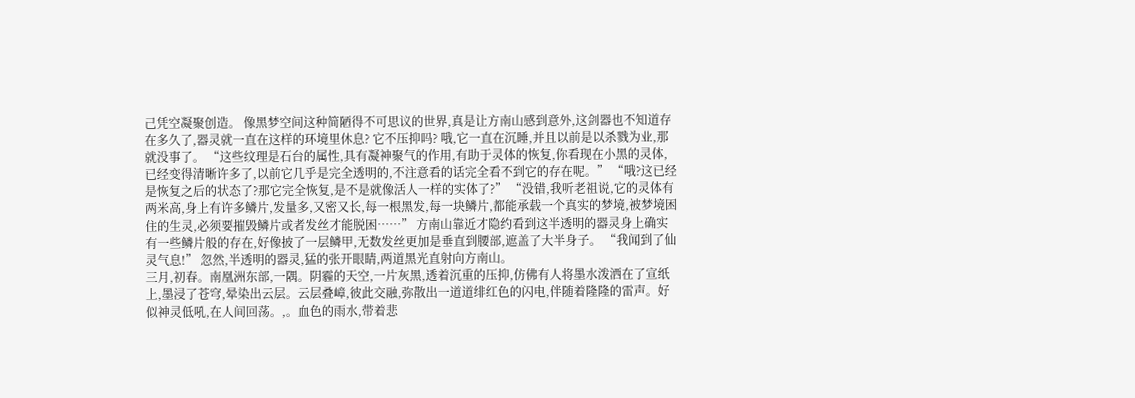己凭空凝聚创造。 像黑梦空间这种简陋得不可思议的世界,真是让方南山感到意外,这剑器也不知道存在多久了,器灵就一直在这样的环境里休息? 它不压抑吗? 哦,它一直在沉睡,并且以前是以杀戮为业,那就没事了。 “这些纹理是石台的属性,具有凝神聚气的作用,有助于灵体的恢复,你看现在小黑的灵体,已经变得清晰许多了,以前它几乎是完全透明的,不注意看的话完全看不到它的存在呢。” “哦?这已经是恢复之后的状态了?那它完全恢复,是不是就像活人一样的实体了?” “没错,我听老祖说,它的灵体有两米高,身上有许多鳞片,发量多,又密又长,每一根黑发,每一块鳞片,都能承载一个真实的梦境,被梦境困住的生灵,必须要摧毁鳞片或者发丝才能脱困……” 方南山靠近才隐约看到这半透明的器灵身上确实有一些鳞片般的存在,好像披了一层鳞甲,无数发丝更加是垂直到腰部,遮盖了大半身子。 “我闻到了仙灵气息!” 忽然,半透明的器灵,猛的张开眼睛,两道黑光直射向方南山。
三月,初春。南凰洲东部,一隅。阴霾的天空,一片灰黑,透着沉重的压抑,仿佛有人将墨水泼洒在了宣纸上,墨浸了苍穹,晕染出云层。云层叠嶂,彼此交融,弥散出一道道绯红色的闪电,伴随着隆隆的雷声。好似神灵低吼,在人间回荡。,。血色的雨水,带着悲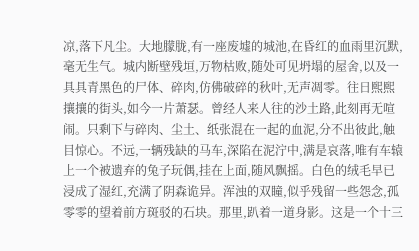凉,落下凡尘。大地朦胧,有一座废墟的城池,在昏红的血雨里沉默,毫无生气。城内断壁残垣,万物枯败,随处可见坍塌的屋舍,以及一具具青黑色的尸体、碎肉,仿佛破碎的秋叶,无声凋零。往日熙熙攘攘的街头,如今一片萧瑟。曾经人来人往的沙土路,此刻再无喧闹。只剩下与碎肉、尘土、纸张混在一起的血泥,分不出彼此,触目惊心。不远,一辆残缺的马车,深陷在泥泞中,满是哀落,唯有车辕上一个被遗弃的兔子玩偶,挂在上面,随风飘摇。白色的绒毛早已浸成了湿红,充满了阴森诡异。浑浊的双瞳,似乎残留一些怨念,孤零零的望着前方斑驳的石块。那里,趴着一道身影。这是一个十三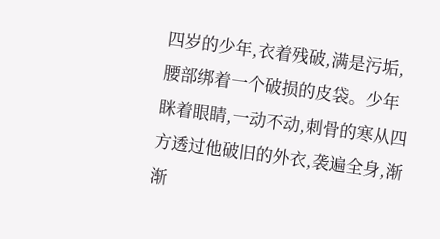四岁的少年,衣着残破,满是污垢,腰部绑着一个破损的皮袋。少年眯着眼睛,一动不动,刺骨的寒从四方透过他破旧的外衣,袭遍全身,渐渐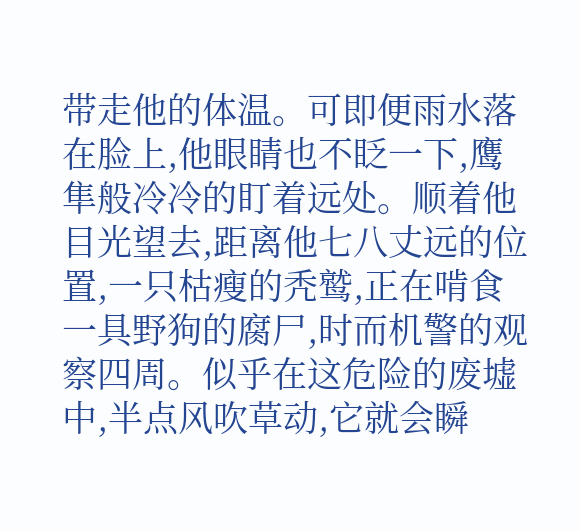带走他的体温。可即便雨水落在脸上,他眼睛也不眨一下,鹰隼般冷冷的盯着远处。顺着他目光望去,距离他七八丈远的位置,一只枯瘦的秃鹫,正在啃食一具野狗的腐尸,时而机警的观察四周。似乎在这危险的废墟中,半点风吹草动,它就会瞬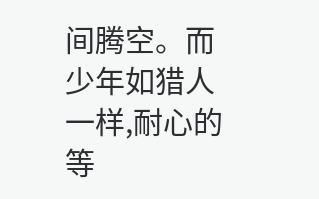间腾空。而少年如猎人一样,耐心的等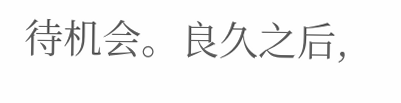待机会。良久之后,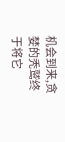机会到来,贪婪的秃鹫终于将它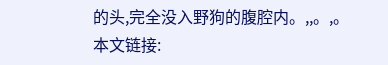的头,完全没入野狗的腹腔内。,,。,。
本文链接: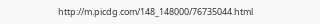http://m.picdg.com/148_148000/76735044.html